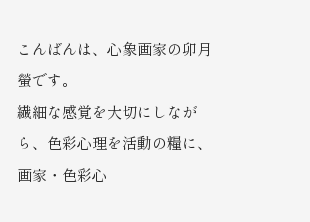こんばんは、心象画家の卯月螢です。
繊細な感覚を大切にしながら、色彩心理を活動の糧に、画家・色彩心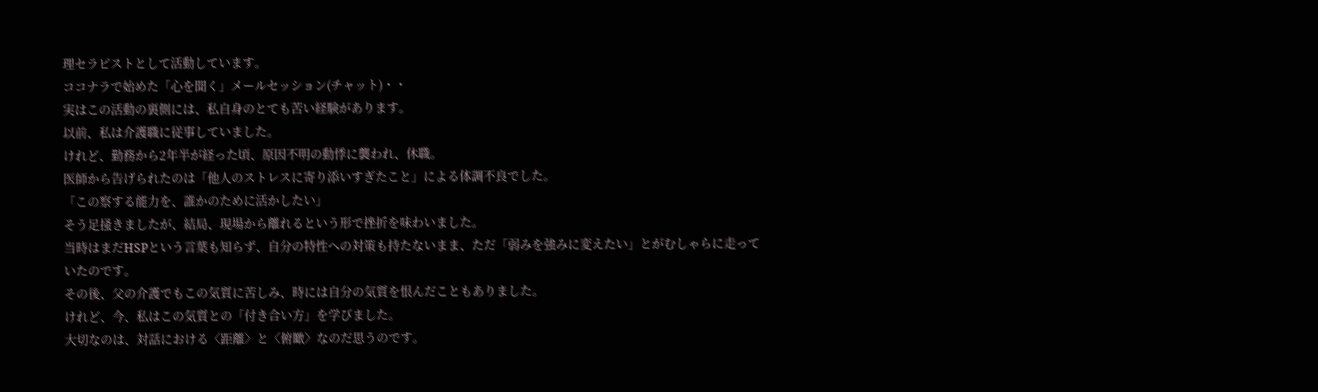理セラピストとして活動しています。
ココナラで始めた「心を聞く」メールセッション(チャット)・・
実はこの活動の裏側には、私自身のとても苦い経験があります。
以前、私は介護職に従事していました。
けれど、勤務から2年半が経った頃、原因不明の動悸に襲われ、休職。
医師から告げられたのは「他人のストレスに寄り添いすぎたこと」による体調不良でした。
「この察する能力を、誰かのために活かしたい」
そう足掻きましたが、結局、現場から離れるという形で挫折を味わいました。
当時はまだHSPという言葉も知らず、自分の特性への対策も持たないまま、ただ「弱みを強みに変えたい」とがむしゃらに走っていたのです。
その後、父の介護でもこの気質に苦しみ、時には自分の気質を恨んだこともありました。
けれど、今、私はこの気質との「付き合い方」を学びました。
大切なのは、対話における〈距離〉と〈俯瞰〉なのだ思うのです。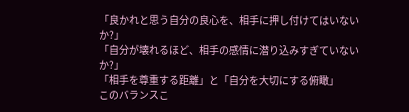「良かれと思う自分の良心を、相手に押し付けてはいないか?」
「自分が壊れるほど、相手の感情に潜り込みすぎていないか?」
「相手を尊重する距離」と「自分を大切にする俯瞰」
このバランスこ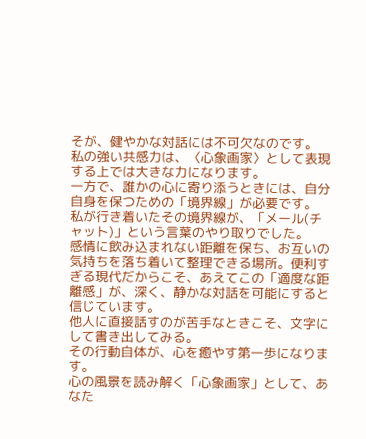そが、健やかな対話には不可欠なのです。
私の強い共感力は、〈心象画家〉として表現する上では大きな力になります。
一方で、誰かの心に寄り添うときには、自分自身を保つための「境界線」が必要です。
私が行き着いたその境界線が、「メール(チャット)」という言葉のやり取りでした。
感情に飲み込まれない距離を保ち、お互いの気持ちを落ち着いて整理できる場所。便利すぎる現代だからこそ、あえてこの「適度な距離感」が、深く、静かな対話を可能にすると信じています。
他人に直接話すのが苦手なときこそ、文字にして書き出してみる。
その行動自体が、心を癒やす第一歩になります。
心の風景を読み解く「心象画家」として、あなた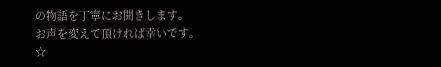の物語を丁寧にお聞きします。
お声を変えて頂ければ幸いです。
☆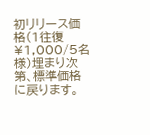初リリース価格(1往復¥1,000/5名様)埋まり次第、標準価格に戻ります。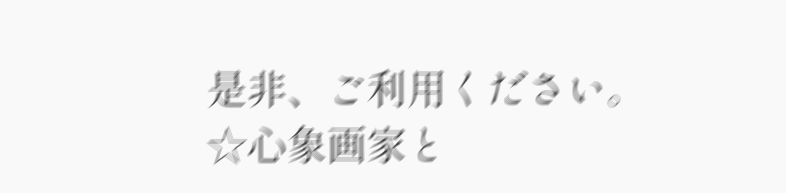是非、ご利用ください。
☆心象画家と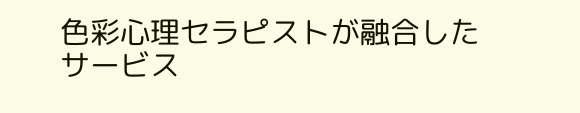色彩心理セラピストが融合したサービス